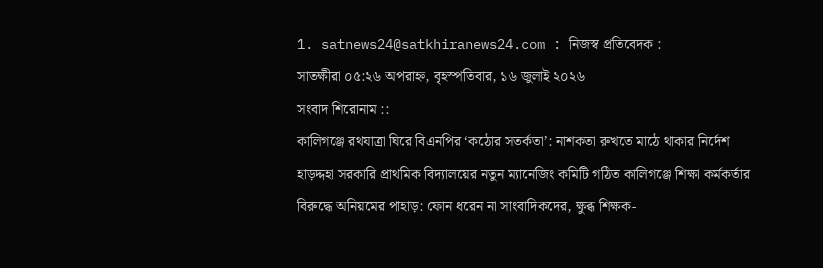1. satnews24@satkhiranews24.com : নিজস্ব প্রতিবেদক :
সাতক্ষীরা ০৫:২৬ অপরাহ্ন, বৃহস্পতিবার, ১৬ জুলাই ২০২৬
সংবাদ শিরোনাম ::
কালিগঞ্জে রথযাত্রা ঘিরে বিএনপির ‘কঠোর সতর্কতা’: নাশকতা রুখতে মাঠে থাকার নির্দেশ হাড়দ্দহা সরকারি প্রাথমিক বিদ্যালয়ের নতুন ম্যানেজিং কমিটি গঠিত কালিগঞ্জে শিক্ষা কর্মকর্তার বিরুদ্ধে অনিয়মের পাহাড়: ফোন ধরেন না সাংবাদিকদের, ক্ষুব্ধ শিক্ষক-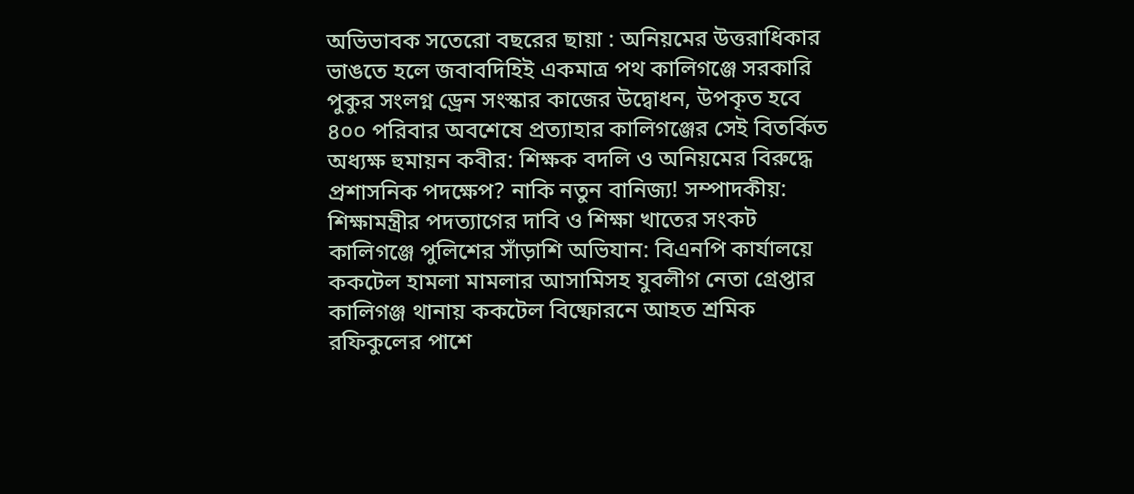অভিভাবক সতেরো বছরের ছায়া : অনিয়মের উত্তরাধিকার ভাঙতে হলে জবাবদিহিই একমাত্র পথ কালিগঞ্জে সরকারি পুকুর সংলগ্ন ড্রেন সংস্কার কাজের উদ্বোধন, উপকৃত হবে ৪০০ পরিবার অবশেষে প্রত্যাহার কালিগঞ্জের সেই বিতর্কিত অধ্যক্ষ হুমায়ন কবীর: শিক্ষক বদলি ও অনিয়মের বিরুদ্ধে প্রশাসনিক পদক্ষেপ? নাকি নতুন বানিজ্য! সম্পাদকীয়: শিক্ষামন্ত্রীর পদত্যাগের দাবি ও শিক্ষা খাতের সংকট কালিগঞ্জে পুলিশের সাঁড়াশি অভিযান: বিএনপি কার্যালয়ে ককটেল হামলা মামলার আসামিসহ যুবলীগ নেতা গ্রেপ্তার কালিগঞ্জ থানায় ককটেল বিষ্ফোরনে আহত শ্রমিক রফিকুলের পাশে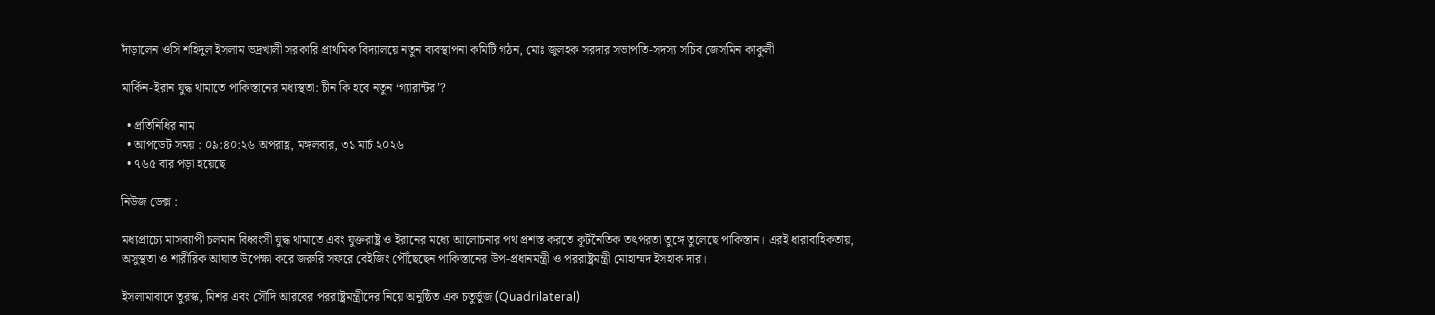দাঁড়ালেন ওসি শহিদুল ইসলাম ভদ্রখালী সরকারি প্রাথমিক বিদ্যালয়ে নতুন ব্যবস্থাপনা কমিটি গঠন, মোঃ জুলহক সরদার সভাপতি-সদস্য সচিব জেসমিন কাকুলী

মার্কিন-ইরান যুদ্ধ থামাতে পাকিস্তানের মধ্যস্থতা: চীন কি হবে নতুন ‘গ্যারান্টর’?

  • প্রতিনিধির নাম
  • আপডেট সময় : ০৯:৪০:২৬ অপরাহ্ণ, মঙ্গলবার, ৩১ মার্চ ২০২৬
  • ৭৬৫ বার পড়া হয়েছে

নিউজ ডেক্স :

মধ্যপ্রাচ্যে মাসব্যাপী চলমান বিধ্বংসী যুদ্ধ থামাতে এবং যুক্তরাষ্ট্র ও ইরানের মধ্যে আলোচনার পথ প্রশস্ত করতে কূটনৈতিক তৎপরতা তুঙ্গে তুলেছে পাকিস্তান। এরই ধারাবাহিকতায়, অসুস্থতা ও শারীরিক আঘাত উপেক্ষা করে জরুরি সফরে বেইজিং পৌঁছেছেন পাকিস্তানের উপ-প্রধানমন্ত্রী ও পররাষ্ট্রমন্ত্রী মোহাম্মদ ইসহাক দার।

ইসলামাবাদে তুরস্ক, মিশর এবং সৌদি আরবের পররাষ্ট্রমন্ত্রীদের নিয়ে অনুষ্ঠিত এক চতুর্ভুজ (Quadrilateral)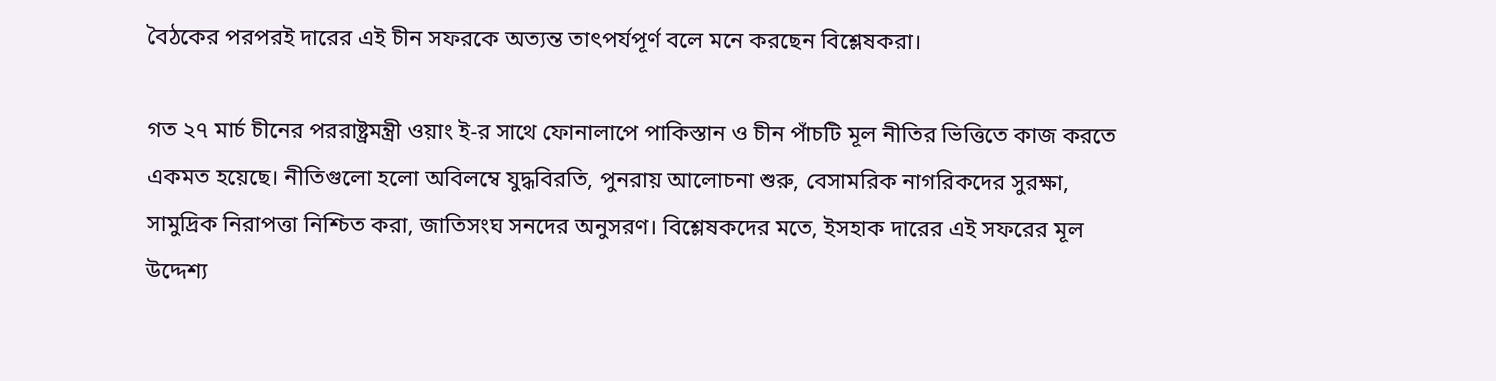বৈঠকের পরপরই দারের এই চীন সফরকে অত্যন্ত তাৎপর্যপূর্ণ বলে মনে করছেন বিশ্লেষকরা।

গত ২৭ মার্চ চীনের পররাষ্ট্রমন্ত্রী ওয়াং ই-র সাথে ফোনালাপে পাকিস্তান ও চীন পাঁচটি মূল নীতির ভিত্তিতে কাজ করতে একমত হয়েছে। নীতিগুলো হলো অবিলম্বে যুদ্ধবিরতি, পুনরায় আলোচনা শুরু, বেসামরিক নাগরিকদের সুরক্ষা, সামুদ্রিক নিরাপত্তা নিশ্চিত করা, জাতিসংঘ সনদের অনুসরণ। বিশ্লেষকদের মতে, ইসহাক দারের এই সফরের মূল উদ্দেশ্য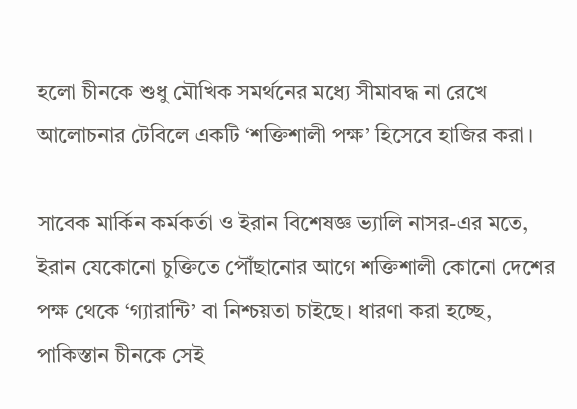হলো চীনকে শুধু মৌখিক সমর্থনের মধ্যে সীমাবদ্ধ না রেখে আলোচনার টেবিলে একটি ‘শক্তিশালী পক্ষ’ হিসেবে হাজির করা।

সাবেক মার্কিন কর্মকর্তা ও ইরান বিশেষজ্ঞ ভ্যালি নাসর-এর মতে, ইরান যেকোনো চুক্তিতে পৌঁছানোর আগে শক্তিশালী কোনো দেশের পক্ষ থেকে ‘গ্যারান্টি’ বা নিশ্চয়তা চাইছে। ধারণা করা হচ্ছে, পাকিস্তান চীনকে সেই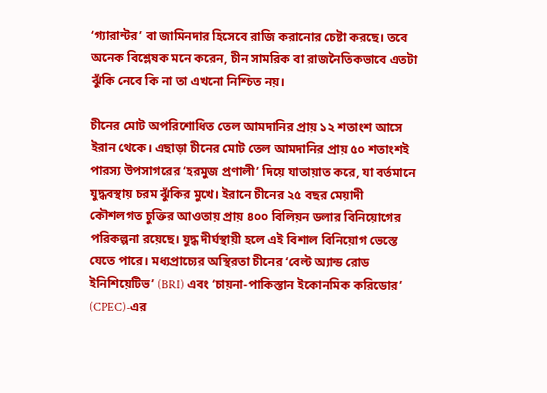‘গ্যারান্টর’ বা জামিনদার হিসেবে রাজি করানোর চেষ্টা করছে। তবে অনেক বিশ্লেষক মনে করেন, চীন সামরিক বা রাজনৈতিকভাবে এতটা ঝুঁকি নেবে কি না তা এখনো নিশ্চিত নয়।

চীনের মোট অপরিশোধিত তেল আমদানির প্রায় ১২ শতাংশ আসে ইরান থেকে। এছাড়া চীনের মোট তেল আমদানির প্রায় ৫০ শতাংশই পারস্য উপসাগরের ‘হরমুজ প্রণালী’ দিয়ে যাতায়াত করে, যা বর্তমানে যুদ্ধবস্থায় চরম ঝুঁকির মুখে। ইরানে চীনের ২৫ বছর মেয়াদী কৌশলগত চুক্তির আওতায় প্রায় ৪০০ বিলিয়ন ডলার বিনিয়োগের পরিকল্পনা রয়েছে। যুদ্ধ দীর্ঘস্থায়ী হলে এই বিশাল বিনিয়োগ ভেস্তে যেতে পারে। মধ্যপ্রাচ্যের অস্থিরতা চীনের ‘বেল্ট অ্যান্ড রোড ইনিশিয়েটিভ’ (BRI) এবং ‘চায়না-পাকিস্তান ইকোনমিক করিডোর’ (CPEC)-এর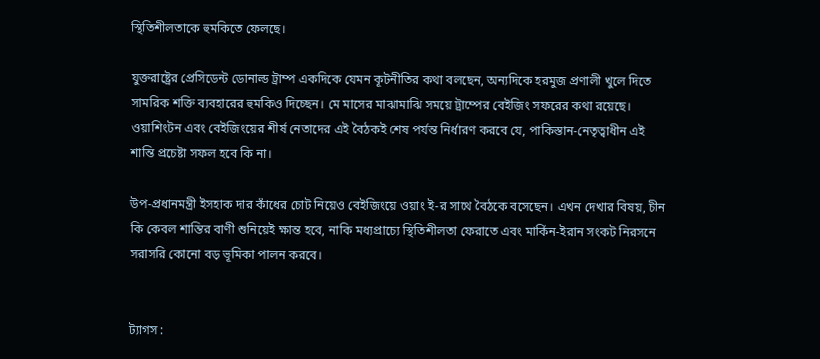স্থিতিশীলতাকে হুমকিতে ফেলছে।

যুক্তরাষ্ট্রের প্রেসিডেন্ট ডোনাল্ড ট্রাম্প একদিকে যেমন কূটনীতির কথা বলছেন, অন্যদিকে হরমুজ প্রণালী খুলে দিতে সামরিক শক্তি ব্যবহারের হুমকিও দিচ্ছেন। মে মাসের মাঝামাঝি সময়ে ট্রাম্পের বেইজিং সফরের কথা রয়েছে। ওয়াশিংটন এবং বেইজিংয়ের শীর্ষ নেতাদের এই বৈঠকই শেষ পর্যন্ত নির্ধারণ করবে যে, পাকিস্তান-নেতৃত্বাধীন এই শান্তি প্রচেষ্টা সফল হবে কি না।

উপ-প্রধানমন্ত্রী ইসহাক দার কাঁধের চোট নিয়েও বেইজিংয়ে ওয়াং ই-র সাথে বৈঠকে বসেছেন। এখন দেখার বিষয়, চীন কি কেবল শান্তির বাণী শুনিয়েই ক্ষান্ত হবে, নাকি মধ্যপ্রাচ্যে স্থিতিশীলতা ফেরাতে এবং মার্কিন-ইরান সংকট নিরসনে সরাসরি কোনো বড় ভূমিকা পালন করবে।


ট্যাগস :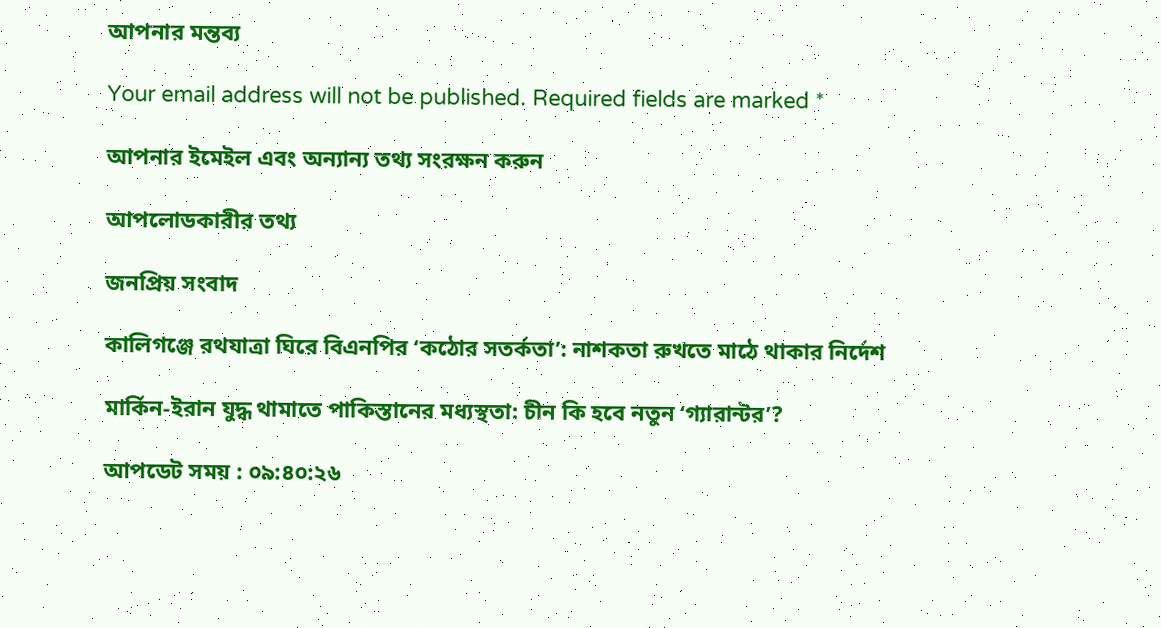আপনার মন্তব্য

Your email address will not be published. Required fields are marked *

আপনার ইমেইল এবং অন্যান্য তথ্য সংরক্ষন করুন

আপলোডকারীর তথ্য

জনপ্রিয় সংবাদ

কালিগঞ্জে রথযাত্রা ঘিরে বিএনপির ‘কঠোর সতর্কতা’: নাশকতা রুখতে মাঠে থাকার নির্দেশ

মার্কিন-ইরান যুদ্ধ থামাতে পাকিস্তানের মধ্যস্থতা: চীন কি হবে নতুন ‘গ্যারান্টর’?

আপডেট সময় : ০৯:৪০:২৬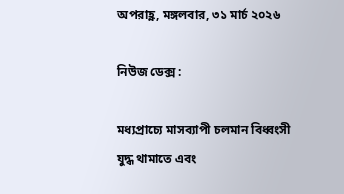অপরাহ্ণ, মঙ্গলবার, ৩১ মার্চ ২০২৬

নিউজ ডেক্স :

মধ্যপ্রাচ্যে মাসব্যাপী চলমান বিধ্বংসী যুদ্ধ থামাতে এবং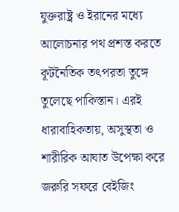যুক্তরাষ্ট্র ও ইরানের মধ্যে আলোচনার পথ প্রশস্ত করতে কূটনৈতিক তৎপরতা তুঙ্গে তুলেছে পাকিস্তান। এরই ধারাবাহিকতায়, অসুস্থতা ও শারীরিক আঘাত উপেক্ষা করে জরুরি সফরে বেইজিং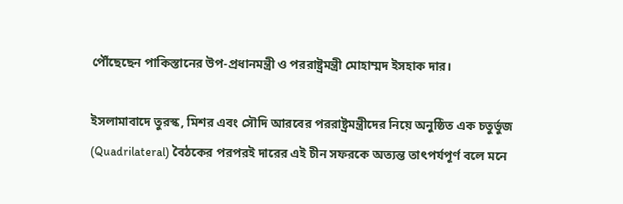পৌঁছেছেন পাকিস্তানের উপ-প্রধানমন্ত্রী ও পররাষ্ট্রমন্ত্রী মোহাম্মদ ইসহাক দার।

ইসলামাবাদে তুরস্ক, মিশর এবং সৌদি আরবের পররাষ্ট্রমন্ত্রীদের নিয়ে অনুষ্ঠিত এক চতুর্ভুজ (Quadrilateral) বৈঠকের পরপরই দারের এই চীন সফরকে অত্যন্ত তাৎপর্যপূর্ণ বলে মনে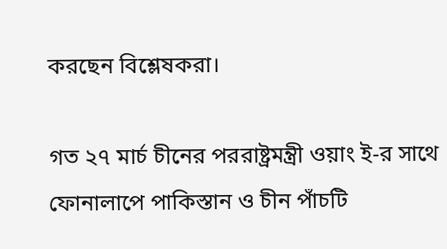করছেন বিশ্লেষকরা।

গত ২৭ মার্চ চীনের পররাষ্ট্রমন্ত্রী ওয়াং ই-র সাথে ফোনালাপে পাকিস্তান ও চীন পাঁচটি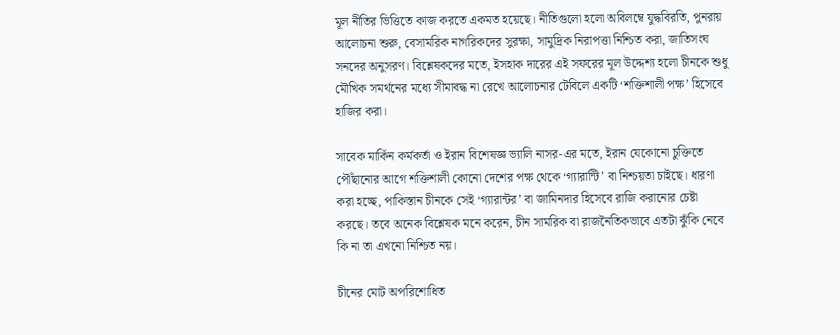মূল নীতির ভিত্তিতে কাজ করতে একমত হয়েছে। নীতিগুলো হলো অবিলম্বে যুদ্ধবিরতি, পুনরায় আলোচনা শুরু, বেসামরিক নাগরিকদের সুরক্ষা, সামুদ্রিক নিরাপত্তা নিশ্চিত করা, জাতিসংঘ সনদের অনুসরণ। বিশ্লেষকদের মতে, ইসহাক দারের এই সফরের মূল উদ্দেশ্য হলো চীনকে শুধু মৌখিক সমর্থনের মধ্যে সীমাবদ্ধ না রেখে আলোচনার টেবিলে একটি ‘শক্তিশালী পক্ষ’ হিসেবে হাজির করা।

সাবেক মার্কিন কর্মকর্তা ও ইরান বিশেষজ্ঞ ভ্যালি নাসর-এর মতে, ইরান যেকোনো চুক্তিতে পৌঁছানোর আগে শক্তিশালী কোনো দেশের পক্ষ থেকে ‘গ্যারান্টি’ বা নিশ্চয়তা চাইছে। ধারণা করা হচ্ছে, পাকিস্তান চীনকে সেই ‘গ্যারান্টর’ বা জামিনদার হিসেবে রাজি করানোর চেষ্টা করছে। তবে অনেক বিশ্লেষক মনে করেন, চীন সামরিক বা রাজনৈতিকভাবে এতটা ঝুঁকি নেবে কি না তা এখনো নিশ্চিত নয়।

চীনের মোট অপরিশোধিত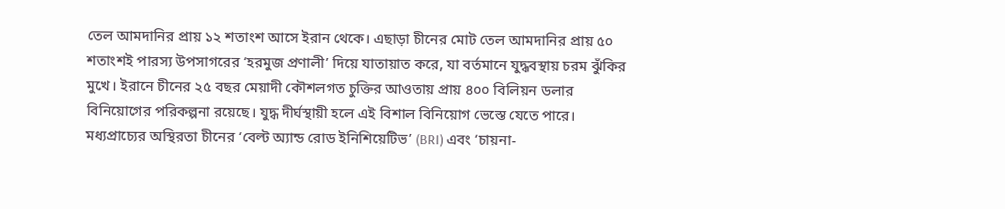তেল আমদানির প্রায় ১২ শতাংশ আসে ইরান থেকে। এছাড়া চীনের মোট তেল আমদানির প্রায় ৫০ শতাংশই পারস্য উপসাগরের ‘হরমুজ প্রণালী’ দিয়ে যাতায়াত করে, যা বর্তমানে যুদ্ধবস্থায় চরম ঝুঁকির মুখে। ইরানে চীনের ২৫ বছর মেয়াদী কৌশলগত চুক্তির আওতায় প্রায় ৪০০ বিলিয়ন ডলার বিনিয়োগের পরিকল্পনা রয়েছে। যুদ্ধ দীর্ঘস্থায়ী হলে এই বিশাল বিনিয়োগ ভেস্তে যেতে পারে। মধ্যপ্রাচ্যের অস্থিরতা চীনের ‘বেল্ট অ্যান্ড রোড ইনিশিয়েটিভ’ (BRI) এবং ‘চায়না-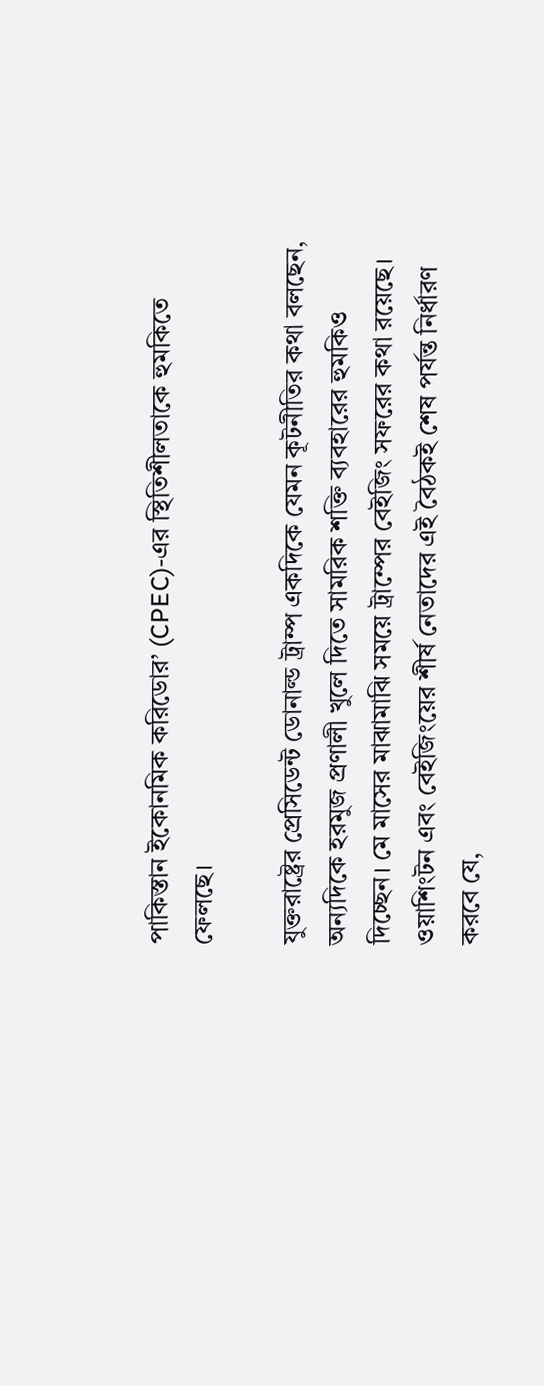পাকিস্তান ইকোনমিক করিডোর’ (CPEC)-এর স্থিতিশীলতাকে হুমকিতে ফেলছে।

যুক্তরাষ্ট্রের প্রেসিডেন্ট ডোনাল্ড ট্রাম্প একদিকে যেমন কূটনীতির কথা বলছেন, অন্যদিকে হরমুজ প্রণালী খুলে দিতে সামরিক শক্তি ব্যবহারের হুমকিও দিচ্ছেন। মে মাসের মাঝামাঝি সময়ে ট্রাম্পের বেইজিং সফরের কথা রয়েছে। ওয়াশিংটন এবং বেইজিংয়ের শীর্ষ নেতাদের এই বৈঠকই শেষ পর্যন্ত নির্ধারণ করবে যে,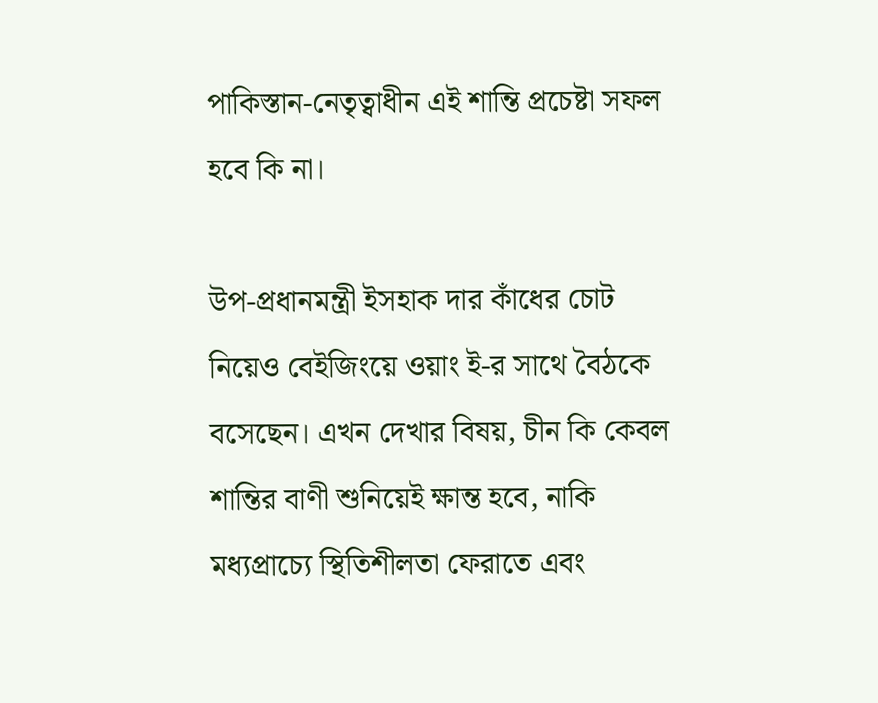পাকিস্তান-নেতৃত্বাধীন এই শান্তি প্রচেষ্টা সফল হবে কি না।

উপ-প্রধানমন্ত্রী ইসহাক দার কাঁধের চোট নিয়েও বেইজিংয়ে ওয়াং ই-র সাথে বৈঠকে বসেছেন। এখন দেখার বিষয়, চীন কি কেবল শান্তির বাণী শুনিয়েই ক্ষান্ত হবে, নাকি মধ্যপ্রাচ্যে স্থিতিশীলতা ফেরাতে এবং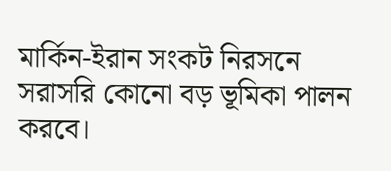মার্কিন-ইরান সংকট নিরসনে সরাসরি কোনো বড় ভূমিকা পালন করবে।